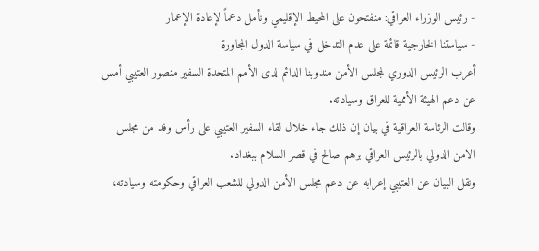- رئيس الوزراء العراقي: منفتحون على المحيط الإقليمي ونأمل دعماً لإعادة الإعمار
- سياستنا الخارجية قائمة على عدم التدخل في سياسة الدول المجاورة
أعرب الرئيس الدوري لمجلس الأمن مندوبنا الدائم لدى الأمم المتحدة السفير منصور العتيبي أمس عن دعم الهيئة الأممية للعراق وسيادته.
وقالت الرئاسة العراقية في بيان إن ذلك جاء خلال لقاء السفير العتيبي على رأس وفد من مجلس الامن الدولي بالرئيس العراقي برهم صالح في قصر السلام ببغداد.
ونقل البيان عن العتيبي إعرابه عن دعم مجلس الأمن الدولي للشعب العراقي وحكومته وسيادته،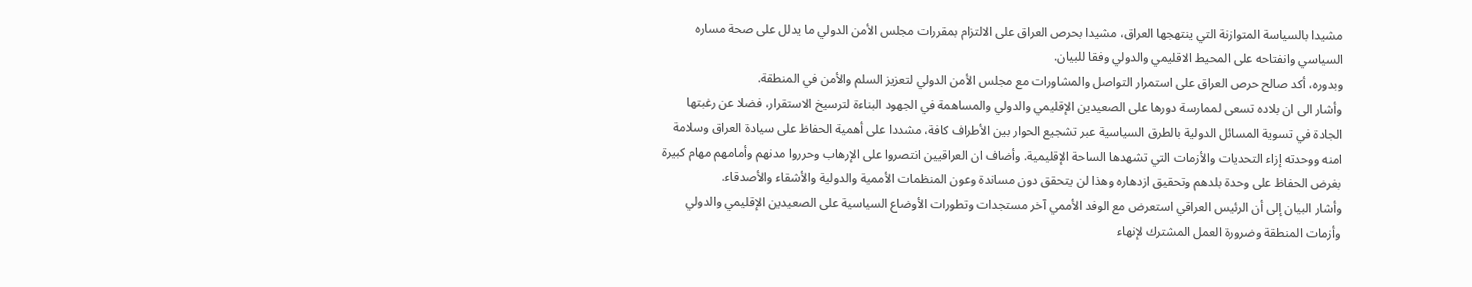مشيدا بالسياسة المتوازنة التي ينتهجها العراق، مشيدا بحرص العراق على الالتزام بمقررات مجلس الأمن الدولي ما يدلل على صحة مساره السياسي وانفتاحه على المحيط الاقليمي والدولي وفقا للبيان.
وبدوره، أكد صالح حرص العراق على استمرار التواصل والمشاورات مع مجلس الأمن الدولي لتعزيز السلم والأمن في المنطقة.
وأشار الى ان بلاده تسعى لممارسة دورها على الصعيدين الإقليمي والدولي والمساهمة في الجهود البناءة لترسيخ الاستقرار، فضلا عن رغبتها الجادة في تسوية المسائل الدولية بالطرق السياسية عبر تشجيع الحوار بين الأطراف كافة، مشددا على أهمية الحفاظ على سيادة العراق وسلامة امنه ووحدته إزاء التحديات والأزمات التي تشهدها الساحة الإقليمية. وأضاف ان العراقيين انتصروا على الإرهاب وحرروا مدنهم وأمامهم مهام كبيرة بغرض الحفاظ على وحدة بلدهم وتحقيق ازدهاره وهذا لن يتحقق دون مساندة وعون المنظمات الأممية والدولية والأشقاء والأصدقاء.
وأشار البيان إلى أن الرئيس العراقي استعرض مع الوفد الأممي آخر مستجدات وتطورات الأوضاع السياسية على الصعيدين الإقليمي والدولي وأزمات المنطقة وضرورة العمل المشترك لإنهاء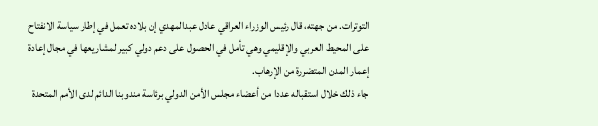التوترات. من جهته، قال رئيس الوزراء العراقي عادل عبدالمهدي إن بلاده تعمل في إطار سياسة الانفتاح على المحيط العربي والإقليمي وهي تأمل في الحصول على دعم دولي كبير لمشاريعها في مجال إعادة إعمار المدن المتضررة من الإرهاب.
جاء ذلك خلال استقباله عددا من أعضاء مجلس الأمن الدولي برئاسة مندوبنا الدائم لدى الأمم المتحدة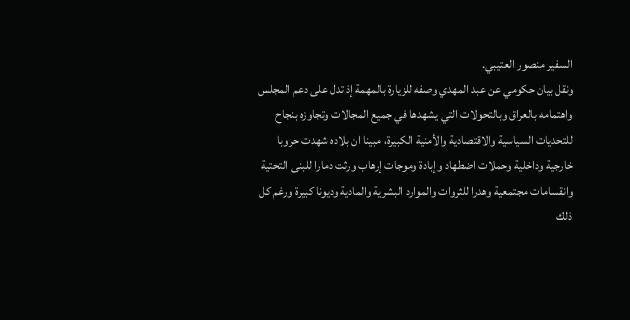السفير منصور العتيبي.
ونقل بيان حكومي عن عبد المهدي وصفه للزيارة بالمهمة إذ تدل على دعم المجلس واهتمامه بالعراق وبالتحولات التي يشهدها في جميع المجالات وتجاوزه بنجاح للتحديات السياسية والاقتصادية والأمنية الكبيرة، مبينا ان بلاده شهدت حروبا خارجية وداخلية وحملات اضطهاد وإبادة وموجات إرهاب ورثت دمارا للبنى التحتية وانقسامات مجتمعية وهدرا للثروات والموارد البشرية والمادية وديونا كبيرة ورغم كل ذلك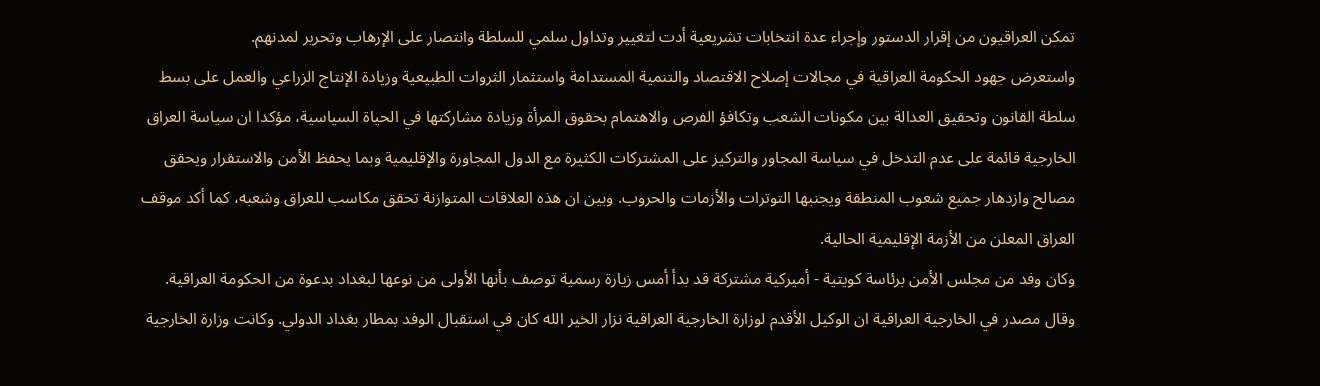تمكن العراقيون من إقرار الدستور وإجراء عدة انتخابات تشريعية أدت لتغيير وتداول سلمي للسلطة وانتصار على الإرهاب وتحرير لمدنهم.
واستعرض جهود الحكومة العراقية في مجالات إصلاح الاقتصاد والتنمية المستدامة واستثمار الثروات الطبيعية وزيادة الإنتاج الزراعي والعمل على بسط سلطة القانون وتحقيق العدالة بين مكونات الشعب وتكافؤ الفرص والاهتمام بحقوق المرأة وزيادة مشاركتها في الحياة السياسية، مؤكدا ان سياسة العراق الخارجية قائمة على عدم التدخل في سياسة المجاور والتركيز على المشتركات الكثيرة مع الدول المجاورة والإقليمية وبما يحفظ الأمن والاستقرار ويحقق مصالح وازدهار جميع شعوب المنطقة ويجنبها التوترات والأزمات والحروب. وبين ان هذه العلاقات المتوازنة تحقق مكاسب للعراق وشعبه، كما أكد موقف العراق المعلن من الأزمة الإقليمية الحالية.
وكان وفد من مجلس الأمن برئاسة كويتية - أميركية مشتركة قد بدأ أمس زيارة رسمية توصف بأنها الأولى من نوعها لبغداد بدعوة من الحكومة العراقية.
وقال مصدر في الخارجية العراقية ان الوكيل الأقدم لوزارة الخارجية العراقية نزار الخير الله كان في استقبال الوفد بمطار بغداد الدولي. وكانت وزارة الخارجية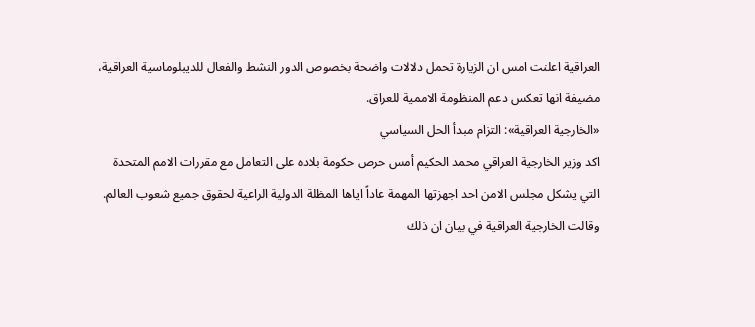العراقية اعلنت امس ان الزيارة تحمل دلالات واضحة بخصوص الدور النشط والفعال للديبلوماسية العراقية، مضيفة انها تعكس دعم المنظومة الاممية للعراق.
«الخارجية العراقية»: التزام مبدأ الحل السياسي
اكد وزير الخارجية العراقي محمد الحكيم أمس حرص حكومة بلاده على التعامل مع مقررات الامم المتحدة التي يشكل مجلس الامن احد اجهزتها المهمة عاداً اياها المظلة الدولية الراعية لحقوق جميع شعوب العالم.
وقالت الخارجية العراقية في بيان ان ذلك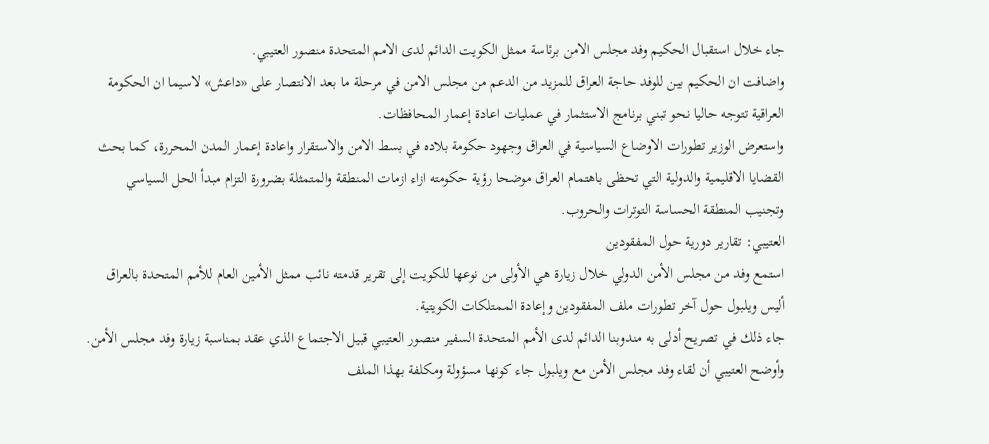جاء خلال استقبال الحكيم وفد مجلس الامن برئاسة ممثل الكويت الدائم لدى الامم المتحدة منصور العتيبي.
واضافت ان الحكيم بين للوفد حاجة العراق للمزيد من الدعم من مجلس الامن في مرحلة ما بعد الانتصار على «داعش» لاسيما ان الحكومة العراقية تتوجه حاليا نحو تبني برنامج الاستثمار في عمليات اعادة إعمار المحافظات.
واستعرض الوزير تطورات الاوضاع السياسية في العراق وجهود حكومة بلاده في بسط الامن والاستقرار واعادة إعمار المدن المحررة، كما بحث القضايا الاقليمية والدولية التي تحظى باهتمام العراق موضحا رؤية حكومته ازاء ازمات المنطقة والمتمثلة بضرورة التزام مبدأ الحل السياسي وتجنيب المنطقة الحساسة التوترات والحروب.
العتيبي: تقارير دورية حول المفقودين
استمع وفد من مجلس الأمن الدولي خلال زيارة هي الأولى من نوعها للكويت إلى تقرير قدمته نائب ممثل الأمين العام للأمم المتحدة بالعراق أليس ويلبول حول آخر تطورات ملف المفقودين وإعادة الممتلكات الكويتية.
جاء ذلك في تصريح أدلى به مندوبنا الدائم لدى الأمم المتحدة السفير منصور العتيبي قبيل الاجتماع الذي عقد بمناسبة زيارة وفد مجلس الأمن.
وأوضح العتيبي أن لقاء وفد مجلس الأمن مع ويلبول جاء كونها مسؤولة ومكلفة بهذا الملف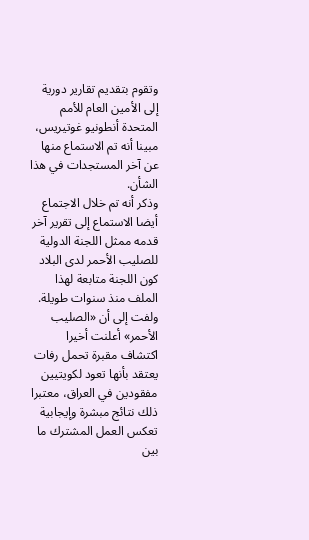وتقوم بتقديم تقارير دورية إلى الأمين العام للأمم المتحدة أنطونيو غوتيريس، مبينا أنه تم الاستماع منها عن آخر المستجدات في هذا الشأن.
وذكر أنه تم خلال الاجتماع أيضا الاستماع إلى تقرير آخر قدمه ممثل اللجنة الدولية للصليب الأحمر لدى البلاد كون اللجنة متابعة لهذا الملف منذ سنوات طويلة.
ولفت إلى أن «الصليب الأحمر» أعلنت أخيرا اكتشاف مقبرة تحمل رفات يعتقد بأنها تعود لكويتيين مفقودين في العراق، معتبرا ذلك نتائج مبشرة وإيجابية تعكس العمل المشترك ما بين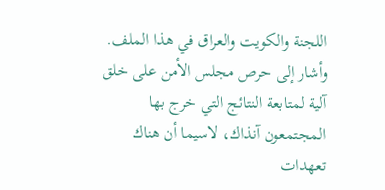اللجنة والكويت والعراق في هذا الملف.
وأشار إلى حرص مجلس الأمن على خلق آلية لمتابعة النتائج التي خرج بها المجتمعون آنذاك، لاسيما أن هناك تعهدات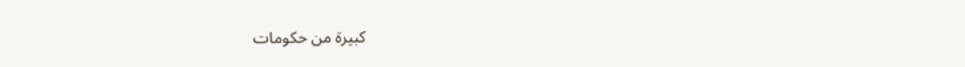كبيرة من حكومات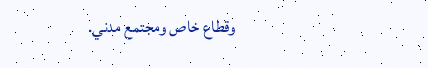وقطاع خاص ومجتمع مدني.